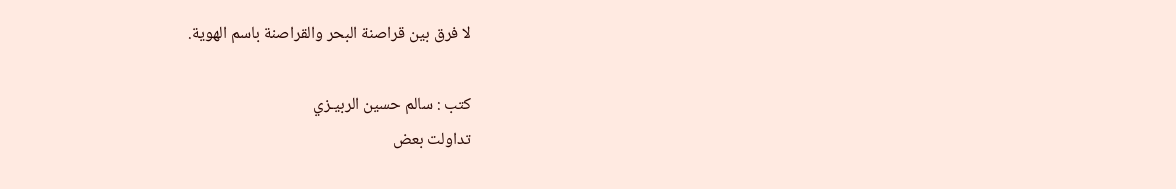لا فرق بين قراصنة البحر والقراصنة باسم الهوية.

كتب : سالم حسين الربيـزي
تداولت بعض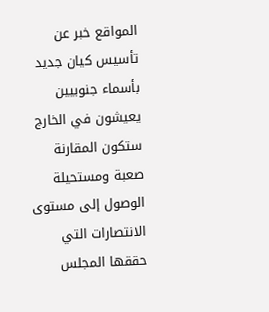المواقع خبر عن تأسيس كيان جديد بأسماء جنوبيين يعيشون في الخارج ستكون المقارنة صعبة ومستحيلة الوصول إلى مستوى الانتصارات التي حققها المجلس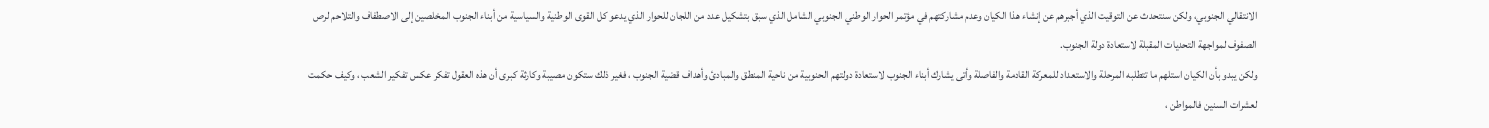الانتقالي الجنوبي، ولكن سنتحدث عن التوقيت الذي أجبرهم عن إنشاء هذا الكيان وعدم مشاركتهم في مؤتمر الحوار الوطني الجنوبي الشامل الذي سبق بتشكيل عدد من اللجان للحوار الذي يدعو كل القوى الوطنية والسياسية من أبناء الجنوب المخلصين إلى الاصطفاف والتلاحم لرص الصفوف لمواجهة التحديات المقبلة لاستعادة دولة الجنوب.
ولكن يبدو بأن الكيان استلهم ما تتطلبه المرحلة والاستعداد للمعركة القادمة والفاصلة وأتى يشارك أبناء الجنوب لاستعادة دولتهم الحنوبية من ناحية المنطق والمبادئ وأهداف قضية الجنوب ، فغير ذلك ستكون مصيبة وكارثة كبرى أن هذه العقول تفكر عكس تفكير الشعب ، وكيف حكمت لعشرات السنين فالمواطن ،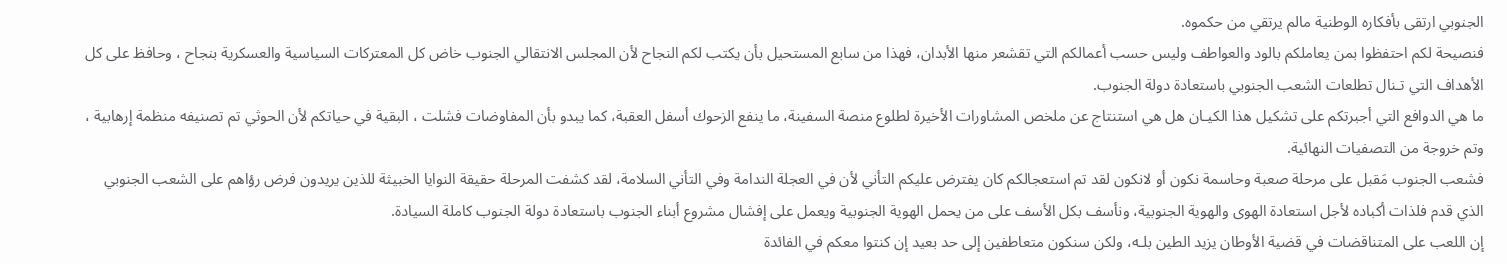الجنوبي ارتقى بأفكاره الوطنية مالم يرتقي من حكموه.
فنصيحة لكم احتفظوا بمن يعاملكم بالود والعواطف وليس حسب أعمالكم التي تقشعر منها الأبدان، فهذا من سابع المستحيل بأن يكتب لكم النجاح لأن المجلس الانتقالي الجنوب خاض كل المعتركات السياسية والعسكرية بنجاح ، وحافظ على كل الأهداف التي تـنال تطلعات الشعب الجنوبي باستعادة دولة الجنوب.
ما هي الدوافع التي أجبرتكم على تشكيل هذا الكيـان هل هي استنتاج عن ملخص المشاورات الأخيرة لطلوع منصة السفينة، ما ينفع الزحوك أسفل العقبة، كما يبدو بأن المفاوضات فشلت ، البقية في حياتكم لأن الحوثي تم تصنيفه منظمة إرهابية ، وتم خروجة من التصفيات النهائية.
فشعب الجنوب مَقبل على مرحلة صعبة وحاسمة نكون أو لانكون لقد تم استعجالكم كان يفترض عليكم التأني لأن في العجلة الندامة وفي التأني السلامة، لقد كشفت المرحلة حقيقة النوايا الخبيثة للذين يريدون فرض رؤاهم على الشعب الجنوبي الذي قدم فلذات أكباده لأجل استعادة الهوى والهوية الجنوبية، ونأسف بكل الأسف على من يحمل الهوية الجنوبية ويعمل على إفشال مشروع أبناء الجنوب باستعادة دولة الجنوب كاملة السيادة.
إن اللعب على المتناقضات في قضية الأوطان يزيد الطين بلـه، ولكن سنكون متعاطفين إلى حد بعيد إن كنتوا معكم في الفائدة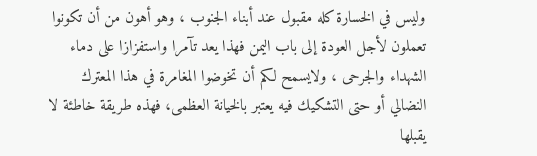وليس في الخسارة كله مقبول عند أبناء الجنوب ، وهو أهون من أن تكونوا تعملون لأجل العودة إلى باب اليمن فهذا يعد تآمرا واستفزازا على دماء الشهداء والجرحى ، ولايسمح لكم أن تخوضوا المغامرة في هذا المعترك النضالي أو حتى التشكيك فيه يعتبر بالخيانة العظمى، فهذه طريقة خاطئة لا يقبلها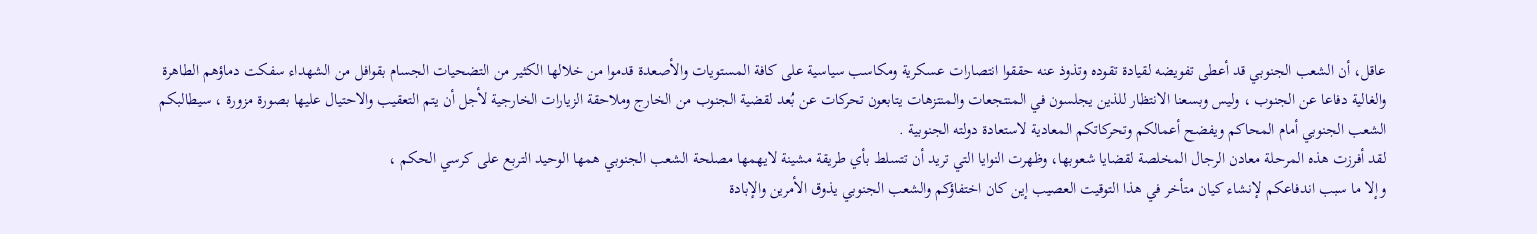عاقل، أن الشعب الجنوبي قد أعطى تفويضه لقيادة تقوده وتذوذ عنه حققوا انتصارات عسكرية ومكاسب سياسية على كافة المستويات والأصعدة قدموا من خلالها الكثير من التضحيات الجسام بقوافل من الشهداء سفكت دماؤهم الطاهرة والغالية دفاعا عن الجنوب ، وليس وبسعنا الانتظار للذين يجلسون في المنتجعات والمنتزهات يتابعون تحركات عن بُعد لقضية الجنوب من الخارج وملاحقة الزيارات الخارجية لأجل أن يتم التعقيب والاحتيال عليها بصورة مزورة ، سيطالبكم الشعب الجنوبي أمام المحاكم ويفضح أعمالكم وتحركاتكم المعادية لاستعادة دولته الجنوبية .
لقد أفرزت هذه المرحلة معادن الرجال المخلصة لقضايا شعوبها، وظهرت النوايا التي تريد أن تتسلط بأي طريقة مشينة لايهمها مصلحة الشعب الجنوبي همها الوحيد التربع على كرسي الحكم ،
وإلا ما سبب اندفاعكم لإنشاء كيان متأخر في هذا التوقيت العصيب إين كان اختفاؤكم والشعب الجنوبي يذوق الأمرين والإبادة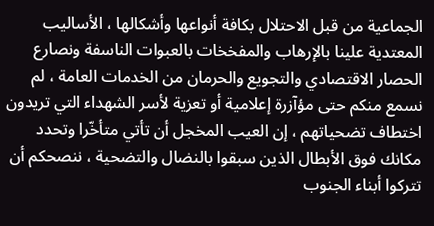الجماعية من قبل الاحتلال بكافة أنواعها وأشكالها ، الأساليب المعتدية علينا بالإرهاب والمفخخات بالعبوات الناسفة ونصارع الحصار الاقتصادي والتجويع والحرمان من الخدمات العامة ، لم نسمع منكم حتى مؤآزرة إعلامية أو تعزية لأسر الشهداء التي تريدون اختطاف تضحياتهم ، إن العيب المخجل أن تأتي متأخّرا وتحدد مكانك فوق الأبطال الذين سبقوا بالنضال والتضحية ، ننصحكم أن تتركوا أبناء الجنوب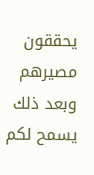يحققون مصيرهم وبعد ذلك يسمح لكم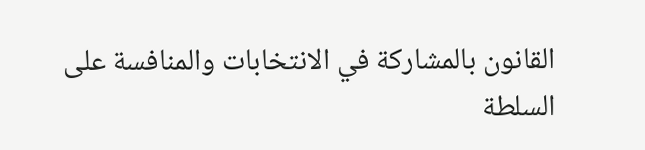القانون بالمشاركة في الانتخابات والمنافسة على السلطة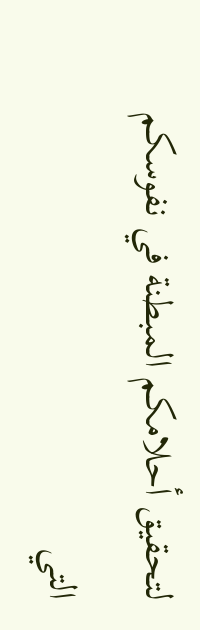لتحقيق أحلامكم المبطنة في نفوسكم التي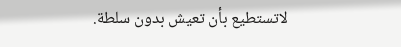لاتستطيع بأن تعيش بدون سلطة.